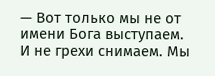— Вот только мы не от имени Бога выступаем. И не грехи снимаем. Мы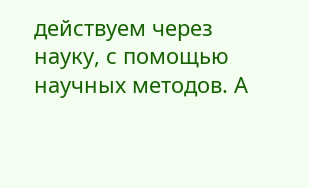действуем через науку, с помощью научных методов. А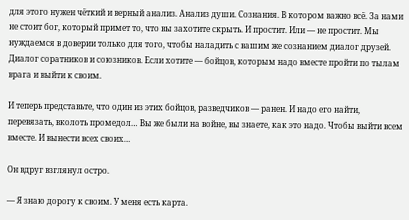для этого нужен чёткий и верный анализ. Анализ души. Сознания. В котором важно всё. За нами не стоит бог, который примет то, что вы захотите скрыть. И простит. Или — не простит. Мы нуждаемся в доверии только для того, чтобы наладить с вашим же сознанием диалог друзей. Диалог соратников и союзников. Если хотите — бойцов, которым надо вместе пройти по тылам врага и выйти к своим.

И теперь представьте, что один из этих бойцов, разведчиков — ранен. И надо его найти, перевязать, вколоть промедол… Вы же были на войне, вы знаете, как это надо. Чтобы выйти всем вместе. И вынести всех своих…

Он вдруг взглянул остро.

— Я знаю дорогу к своим. У меня есть карта.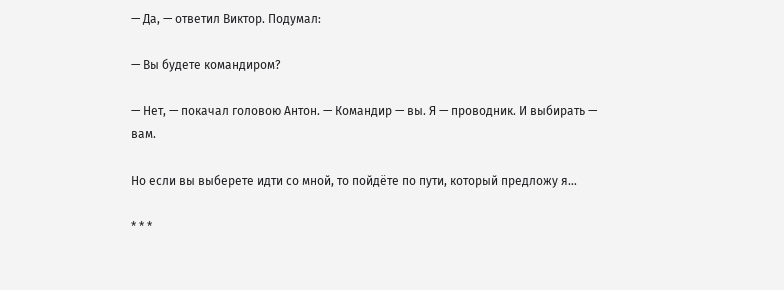— Да, — ответил Виктор. Подумал:

— Вы будете командиром?

— Нет, — покачал головою Антон. — Командир — вы. Я — проводник. И выбирать — вам.

Но если вы выберете идти со мной, то пойдёте по пути, который предложу я…

* * *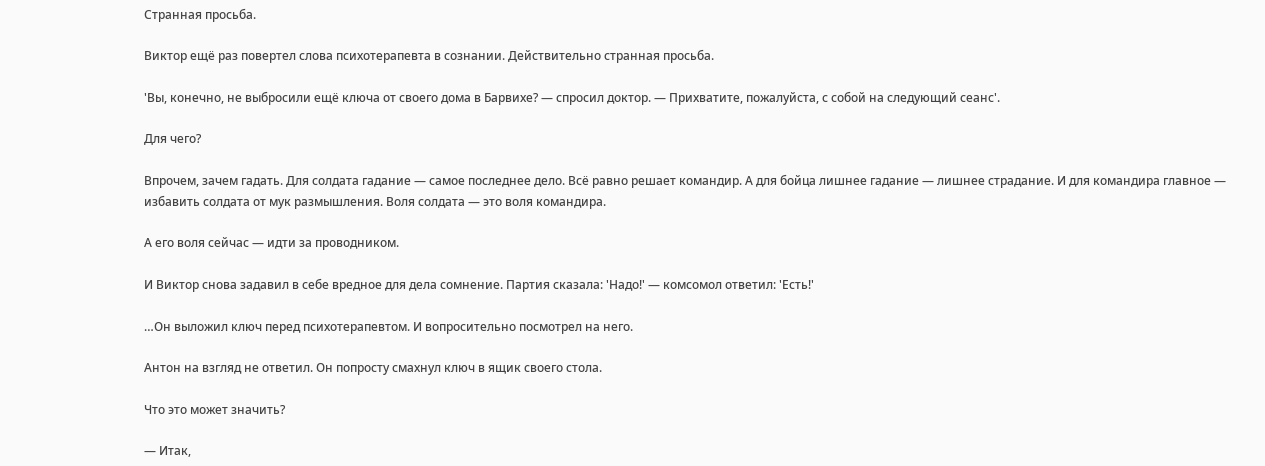Странная просьба.

Виктор ещё раз повертел слова психотерапевта в сознании. Действительно странная просьба.

'Вы, конечно, не выбросили ещё ключа от своего дома в Барвихе? — спросил доктор. — Прихватите, пожалуйста, с собой на следующий сеанс'.

Для чего?

Впрочем, зачем гадать. Для солдата гадание — самое последнее дело. Всё равно решает командир. А для бойца лишнее гадание — лишнее страдание. И для командира главное — избавить солдата от мук размышления. Воля солдата — это воля командира.

А его воля сейчас — идти за проводником.

И Виктор снова задавил в себе вредное для дела сомнение. Партия сказала: 'Надо!' — комсомол ответил: 'Есть!'

…Он выложил ключ перед психотерапевтом. И вопросительно посмотрел на него.

Антон на взгляд не ответил. Он попросту смахнул ключ в ящик своего стола.

Что это может значить?

— Итак,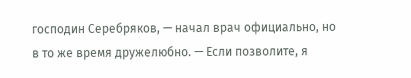господин Серебряков, — начал врач официально, но в то же время дружелюбно. — Если позволите, я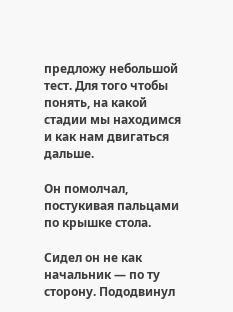предложу небольшой тест. Для того чтобы понять, на какой стадии мы находимся и как нам двигаться дальше.

Он помолчал, постукивая пальцами по крышке стола.

Сидел он не как начальник — по ту сторону. Пододвинул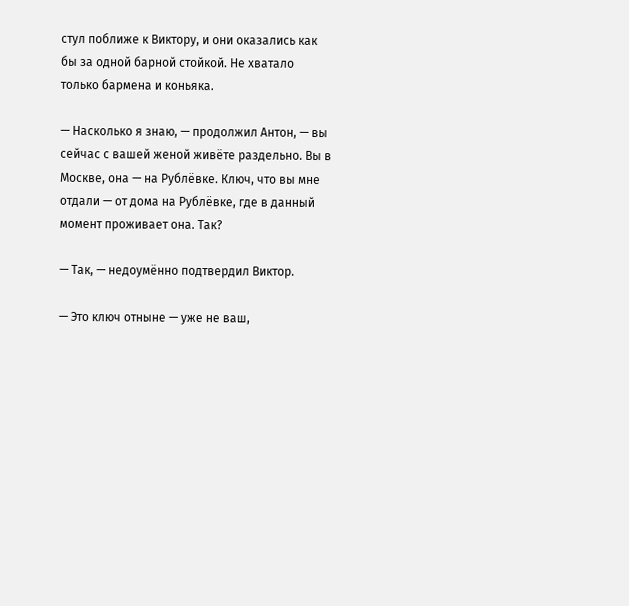стул поближе к Виктору, и они оказались как бы за одной барной стойкой. Не хватало только бармена и коньяка.

— Насколько я знаю, — продолжил Антон, — вы сейчас с вашей женой живёте раздельно. Вы в Москве, она — на Рублёвке. Ключ, что вы мне отдали — от дома на Рублёвке, где в данный момент проживает она. Так?

— Так, — недоумённо подтвердил Виктор.

— Это ключ отныне — уже не ваш,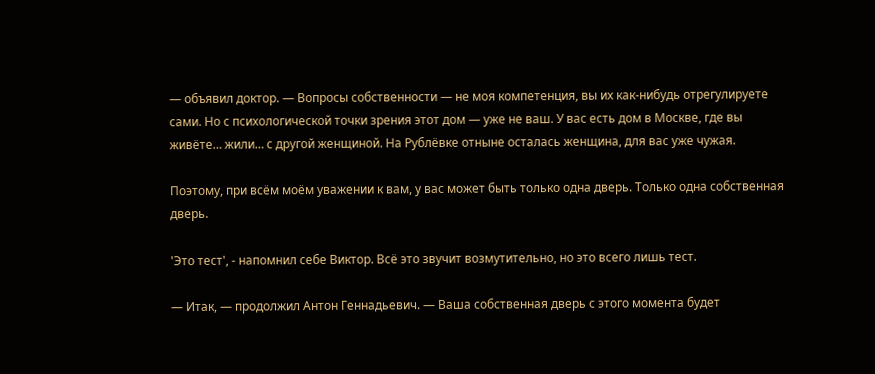— объявил доктор. — Вопросы собственности — не моя компетенция, вы их как-нибудь отрегулируете сами. Но с психологической точки зрения этот дом — уже не ваш. У вас есть дом в Москве, где вы живёте… жили… с другой женщиной. На Рублёвке отныне осталась женщина, для вас уже чужая.

Поэтому, при всём моём уважении к вам, у вас может быть только одна дверь. Только одна собственная дверь.

'Это тест', - напомнил себе Виктор. Всё это звучит возмутительно, но это всего лишь тест.

— Итак, — продолжил Антон Геннадьевич. — Ваша собственная дверь с этого момента будет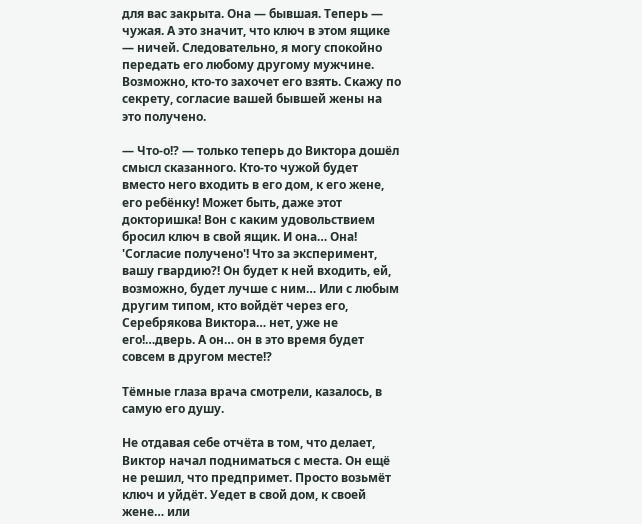для вас закрыта. Она — бывшая. Теперь — чужая. А это значит, что ключ в этом ящике — ничей. Следовательно, я могу спокойно передать его любому другому мужчине. Возможно, кто-то захочет его взять. Скажу по секрету, согласие вашей бывшей жены на это получено.

— Что-о!? — только теперь до Виктора дошёл смысл сказанного. Кто-то чужой будет вместо него входить в его дом, к его жене, его ребёнку! Может быть, даже этот докторишка! Вон с каким удовольствием бросил ключ в свой ящик. И она… Она! 'Согласие получено'! Что за эксперимент, вашу гвардию?! Он будет к ней входить, ей, возможно, будет лучше с ним… Или с любым другим типом, кто войдёт через его, Серебрякова Виктора… нет, уже не его!…дверь. А он… он в это время будет совсем в другом месте!?

Тёмные глаза врача смотрели, казалось, в самую его душу.

Не отдавая себе отчёта в том, что делает, Виктор начал подниматься с места. Он ещё не решил, что предпримет. Просто возьмёт ключ и уйдёт. Уедет в свой дом, к своей жене… или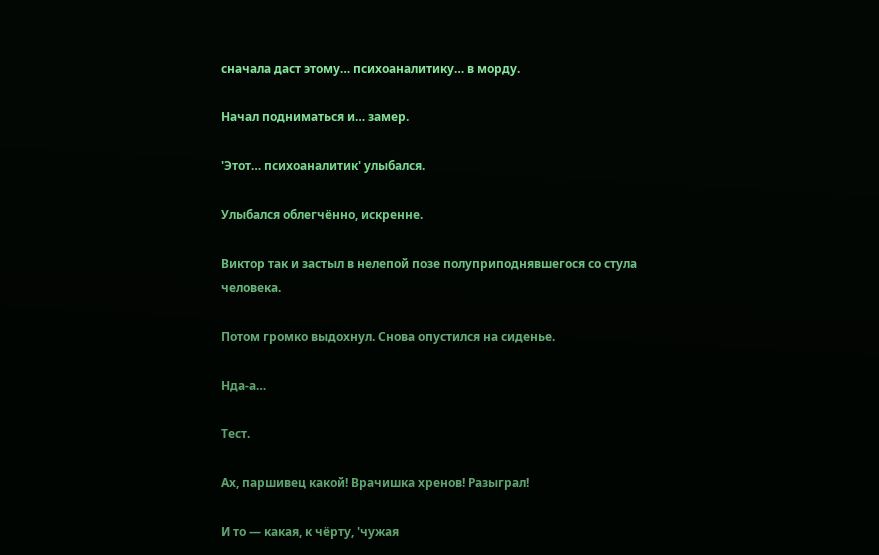сначала даст этому… психоаналитику… в морду.

Начал подниматься и… замер.

'Этот… психоаналитик' улыбался.

Улыбался облегчённо, искренне.

Виктор так и застыл в нелепой позе полуприподнявшегося со стула человека.

Потом громко выдохнул. Снова опустился на сиденье.

Нда-а…

Тест.

Ах, паршивец какой! Врачишка хренов! Разыграл!

И то — какая, к чёрту, 'чужая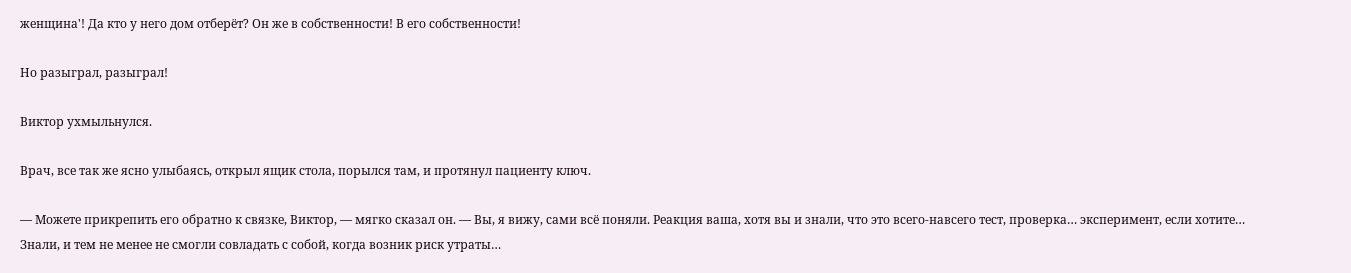женщина'! Да кто у него дом отберёт? Он же в собственности! В его собственности!

Но разыграл, разыграл!

Виктор ухмыльнулся.

Врач, все так же ясно улыбаясь, открыл ящик стола, порылся там, и протянул пациенту ключ.

— Можете прикрепить его обратно к связке, Виктор, — мягко сказал он. — Вы, я вижу, сами всё поняли. Реакция ваша, хотя вы и знали, что это всего-навсего тест, проверка… эксперимент, если хотите… Знали, и тем не менее не смогли совладать с собой, когда возник риск утраты…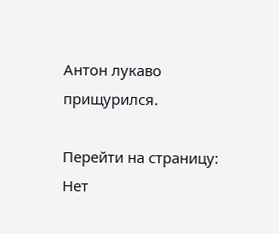Антон лукаво прищурился.

Перейти на страницу:
Нет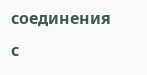соединения с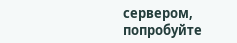сервером, попробуйте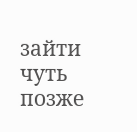зайти чуть позже